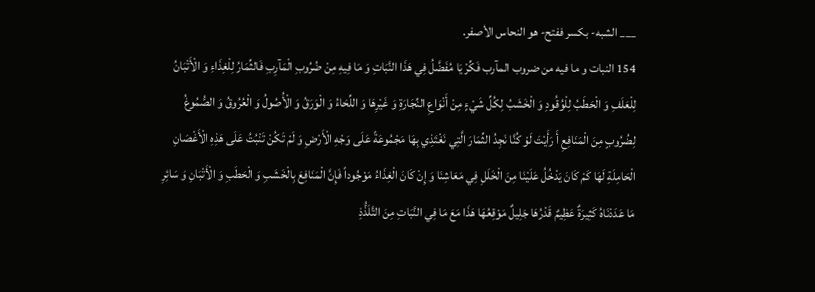___ الشبه- بكسر ففتح- هو النحاس الأصفر.
154 النبات و ما فيه من ضروب المآرب فَكِّرْ يَا مُفَضَّلُ فِي هَذَا النَّبَاتِ وَ مَا فِيهِ مِنْ ضُرُوبِ الْمَآرِبِ فَالثِّمَارُ لِلْغِذَاءِ وَ الْأَتْبَانُ لِلْعَلَفِ وَ الْحَطَبُ لِلْوُقُودِ وَ الْخَشَبُ لِكُلِّ شَيْءٍ مِنْ أَنْوَاعِ النِّجَارَةِ وَ غَيْرِهَا وَ اللِّحَاءُ وَ الْوَرَقُ وَ الْأُصُولُ وَ الْعُرُوقُ وَ الصُّمُوغُ لِضُرُوبٍ مِنَ الْمَنَافِعِ أَ رَأَيْتَ لَوْ كُنَّا نَجِدُ الثِّمَارَ الَّتِي نَغْتَذِي بِهَا مَجْمُوعَةً عَلَى وَجْهِ الْأَرْضِ وَ لَمْ تَكُنْ تَنْبُتُ عَلَى هَذِهِ الْأَغْصَانِ الْحَامِلَةِ لَهَا كَمْ كَانَ يَدْخُلُ عَلَيْنَا مِنَ الْخَلَلِ فِي مَعَاشِنَا وَ إِنْ كَانَ الْغِذَاءُ مَوْجُوداً فَإِنَّ الْمَنَافِعَ بِالْخَشَبِ وَ الْحَطَبِ وَ الْأَتْبَانِ وَ سَائِرِ مَا عَدَدْنَاهُ كَثِيرَةٌ عَظِيمٌ قَدْرُهَا جَلِيلٌ مَوْقِعُهَا هَذَا مَعَ مَا فِي النَّبَاتِ مِنَ التَّلَذُّذِ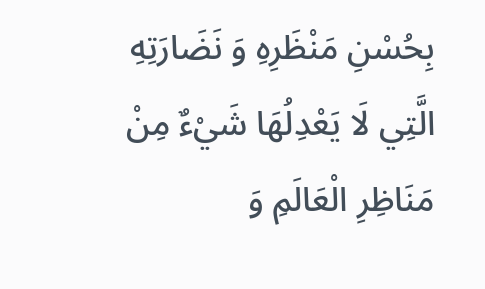بِحُسْنِ مَنْظَرِهِ وَ نَضَارَتِهِ الَّتِي لَا يَعْدِلُهَا شَيْءٌ مِنْ مَنَاظِرِ الْعَالَمِ وَ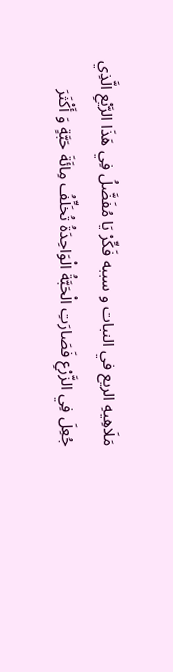مَلَاهِيهِ الريع في النبات و سببه فَكِّرْ يَا مُفَضَّلُ فِي هَذَا الرَّيْعِ الَّذِي جُعِلَ فِي الزَّرْعِ فَصَارَتِ الْحَبَّةُ الْوَاحِدَةُ تُخَلِّفُ مِائَةَ حَبَّةٍ وَ أَكْثَرَ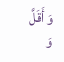وَ أَقَلَّ وَ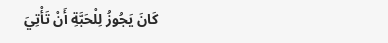كَانَ يَجُوزُ لِلْحَبَّةِ أَنْ تَأْتِيَ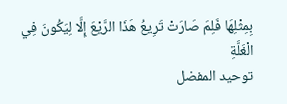بِمِثْلِهَا فَلِمَ صَارَتْ تَرِيعُ هَذَا الرَّيْعَ إِلَّا لِيَكُونَ فِي الْغَلَّةِ
توحيد المفضل